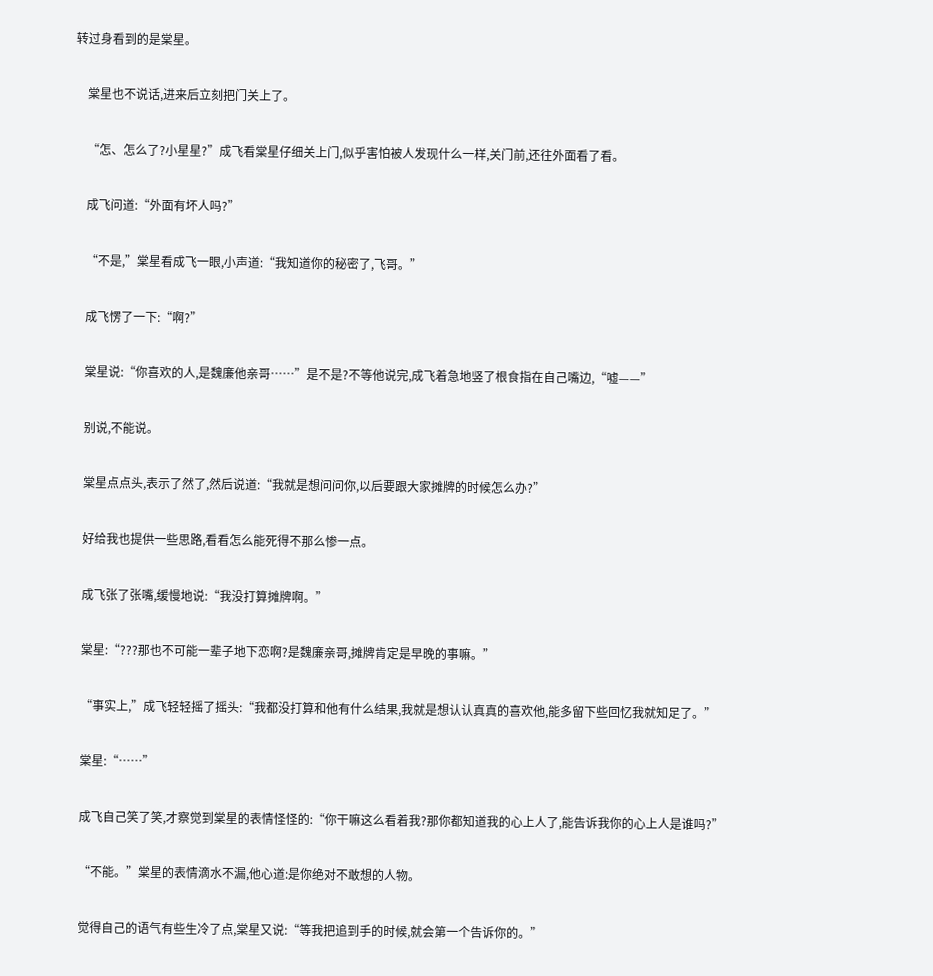转过身看到的是棠星。

    棠星也不说话,进来后立刻把门关上了。

    “怎、怎么了?小星星?”成飞看棠星仔细关上门,似乎害怕被人发现什么一样,关门前,还往外面看了看。

    成飞问道:“外面有坏人吗?”

    “不是,”棠星看成飞一眼,小声道:“我知道你的秘密了,飞哥。”

    成飞愣了一下:“啊?”

    棠星说:“你喜欢的人,是魏廉他亲哥……”是不是?不等他说完,成飞着急地竖了根食指在自己嘴边,“嘘——”

    别说,不能说。

    棠星点点头,表示了然了,然后说道:“我就是想问问你,以后要跟大家摊牌的时候怎么办?”

    好给我也提供一些思路,看看怎么能死得不那么惨一点。

    成飞张了张嘴,缓慢地说:“我没打算摊牌啊。”

    棠星:“???那也不可能一辈子地下恋啊?是魏廉亲哥,摊牌肯定是早晚的事嘛。”

    “事实上,”成飞轻轻摇了摇头:“我都没打算和他有什么结果,我就是想认认真真的喜欢他,能多留下些回忆我就知足了。”

    棠星:“……”

    成飞自己笑了笑,才察觉到棠星的表情怪怪的:“你干嘛这么看着我?那你都知道我的心上人了,能告诉我你的心上人是谁吗?”

    “不能。”棠星的表情滴水不漏,他心道:是你绝对不敢想的人物。

    觉得自己的语气有些生冷了点,棠星又说:“等我把追到手的时候,就会第一个告诉你的。”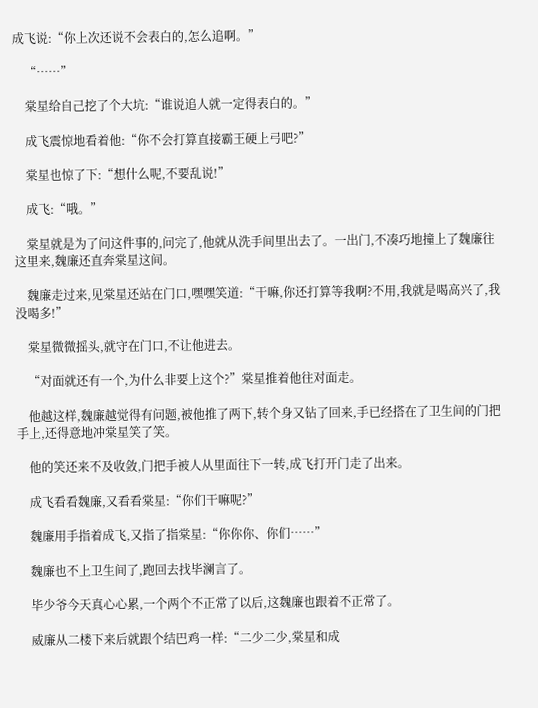成飞说:“你上次还说不会表白的,怎么追啊。”

    “……”

    棠星给自己挖了个大坑:“谁说追人就一定得表白的。”

    成飞震惊地看着他:“你不会打算直接霸王硬上弓吧?”

    棠星也惊了下:“想什么呢,不要乱说!”

    成飞:“哦。”

    棠星就是为了问这件事的,问完了,他就从洗手间里出去了。一出门,不凑巧地撞上了魏廉往这里来,魏廉还直奔棠星这间。

    魏廉走过来,见棠星还站在门口,嘿嘿笑道:“干嘛,你还打算等我啊?不用,我就是喝高兴了,我没喝多!”

    棠星微微摇头,就守在门口,不让他进去。

    “对面就还有一个,为什么非要上这个?”棠星推着他往对面走。

    他越这样,魏廉越觉得有问题,被他推了两下,转个身又钻了回来,手已经搭在了卫生间的门把手上,还得意地冲棠星笑了笑。

    他的笑还来不及收敛,门把手被人从里面往下一转,成飞打开门走了出来。

    成飞看看魏廉,又看看棠星:“你们干嘛呢?”

    魏廉用手指着成飞,又指了指棠星:“你你你、你们……”

    魏廉也不上卫生间了,跑回去找毕澜言了。

    毕少爷今天真心心累,一个两个不正常了以后,这魏廉也跟着不正常了。

    威廉从二楼下来后就跟个结巴鸡一样:“二少二少,棠星和成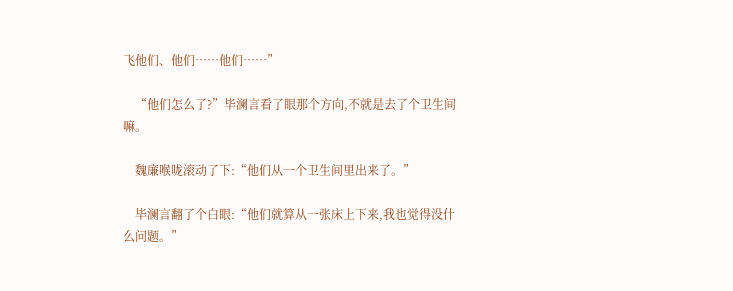飞他们、他们……他们……”

    “他们怎么了?”毕澜言看了眼那个方向,不就是去了个卫生间嘛。

    魏廉喉咙滚动了下:“他们从一个卫生间里出来了。”

    毕澜言翻了个白眼:“他们就算从一张床上下来,我也觉得没什么问题。”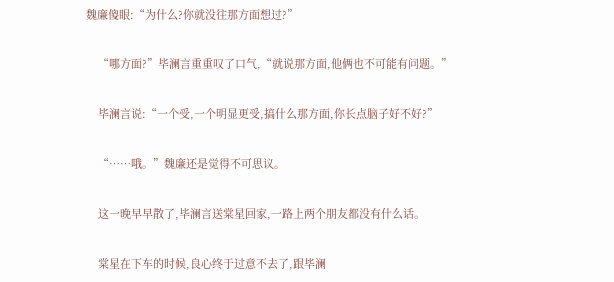魏廉傻眼:“为什么?你就没往那方面想过?”

    “哪方面?”毕澜言重重叹了口气,“就说那方面,他俩也不可能有问题。”

    毕澜言说:“一个受,一个明显更受,搞什么那方面,你长点脑子好不好?”

    “……哦。”魏廉还是觉得不可思议。

    这一晚早早散了,毕澜言送棠星回家,一路上两个朋友都没有什么话。

    棠星在下车的时候,良心终于过意不去了,跟毕澜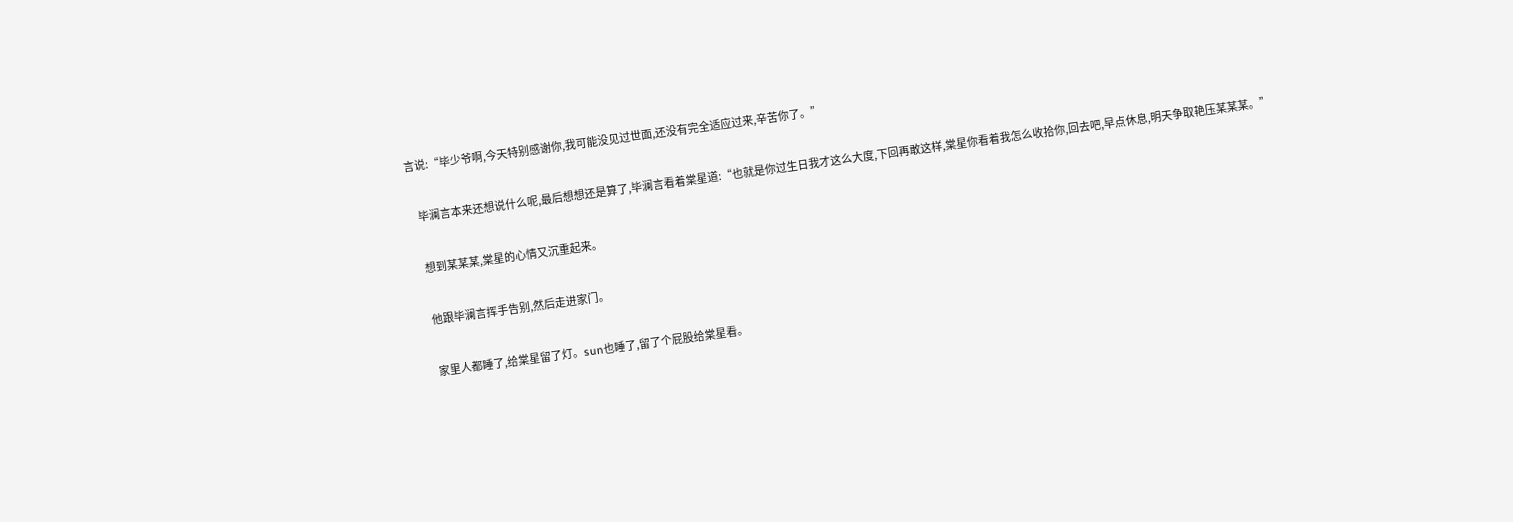言说:“毕少爷啊,今天特别感谢你,我可能没见过世面,还没有完全适应过来,辛苦你了。”

    毕澜言本来还想说什么呢,最后想想还是算了,毕澜言看着棠星道:“也就是你过生日我才这么大度,下回再敢这样,棠星你看着我怎么收拾你,回去吧,早点休息,明天争取艳压某某某。”

    想到某某某,棠星的心情又沉重起来。

    他跟毕澜言挥手告别,然后走进家门。

    家里人都睡了,给棠星留了灯。sun也睡了,留了个屁股给棠星看。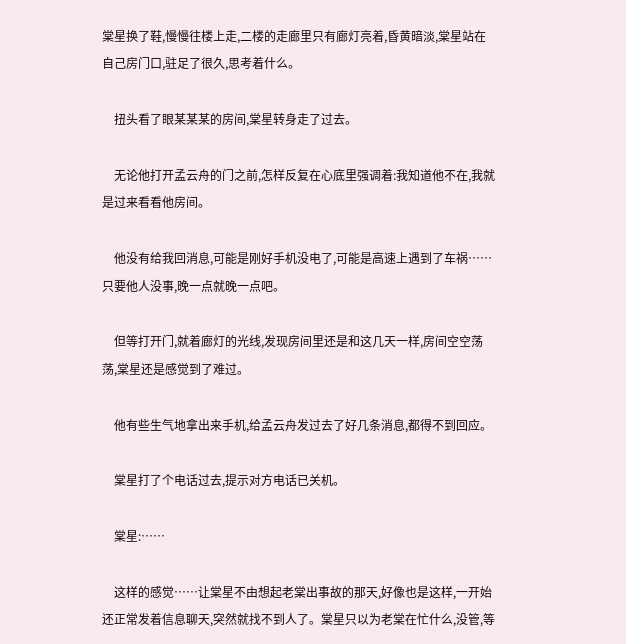棠星换了鞋,慢慢往楼上走,二楼的走廊里只有廊灯亮着,昏黄暗淡,棠星站在自己房门口,驻足了很久,思考着什么。

    扭头看了眼某某某的房间,棠星转身走了过去。

    无论他打开孟云舟的门之前,怎样反复在心底里强调着:我知道他不在,我就是过来看看他房间。

    他没有给我回消息,可能是刚好手机没电了,可能是高速上遇到了车祸……只要他人没事,晚一点就晚一点吧。

    但等打开门,就着廊灯的光线,发现房间里还是和这几天一样,房间空空荡荡,棠星还是感觉到了难过。

    他有些生气地拿出来手机,给孟云舟发过去了好几条消息,都得不到回应。

    棠星打了个电话过去,提示对方电话已关机。

    棠星:……

    这样的感觉……让棠星不由想起老棠出事故的那天,好像也是这样,一开始还正常发着信息聊天,突然就找不到人了。棠星只以为老棠在忙什么,没管,等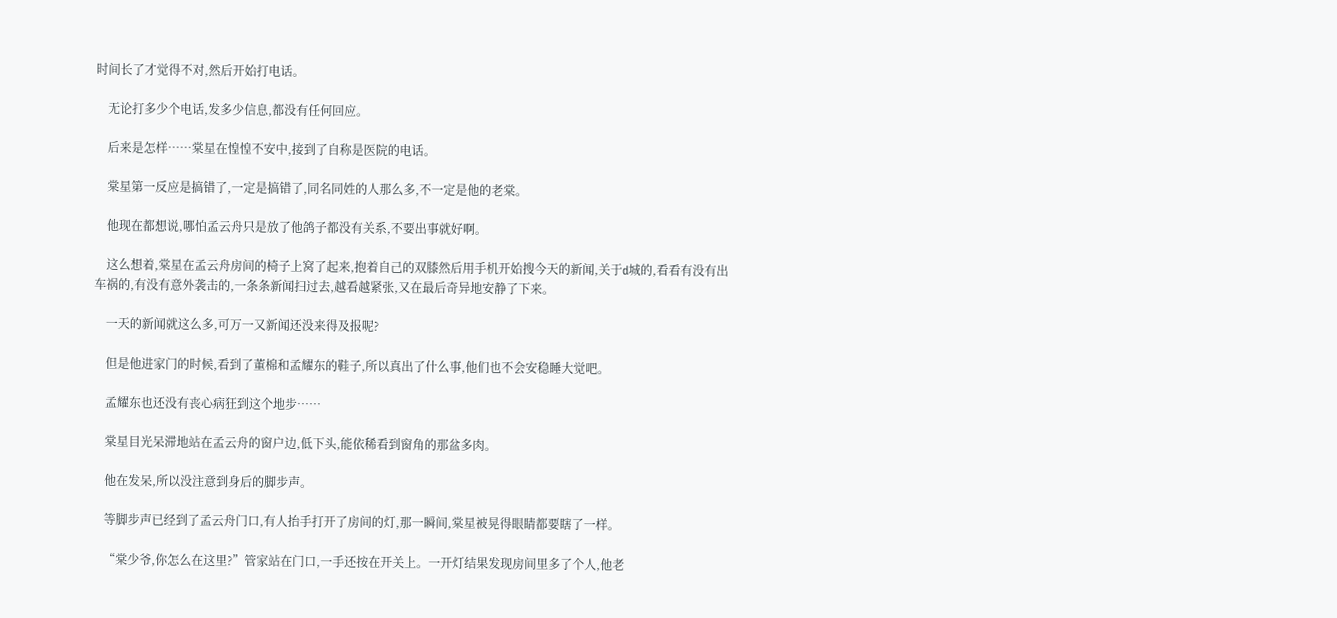时间长了才觉得不对,然后开始打电话。

    无论打多少个电话,发多少信息,都没有任何回应。

    后来是怎样……棠星在惶惶不安中,接到了自称是医院的电话。

    棠星第一反应是搞错了,一定是搞错了,同名同姓的人那么多,不一定是他的老棠。

    他现在都想说,哪怕孟云舟只是放了他鸽子都没有关系,不要出事就好啊。

    这么想着,棠星在孟云舟房间的椅子上窝了起来,抱着自己的双膝然后用手机开始搜今天的新闻,关于d城的,看看有没有出车祸的,有没有意外袭击的,一条条新闻扫过去,越看越紧张,又在最后奇异地安静了下来。

    一天的新闻就这么多,可万一又新闻还没来得及报呢?

    但是他进家门的时候,看到了董棉和孟耀东的鞋子,所以真出了什么事,他们也不会安稳睡大觉吧。

    孟耀东也还没有丧心病狂到这个地步……

    棠星目光呆滞地站在孟云舟的窗户边,低下头,能依稀看到窗角的那盆多肉。

    他在发呆,所以没注意到身后的脚步声。

    等脚步声已经到了孟云舟门口,有人抬手打开了房间的灯,那一瞬间,棠星被晃得眼睛都要瞎了一样。

    “棠少爷,你怎么在这里?”管家站在门口,一手还按在开关上。一开灯结果发现房间里多了个人,他老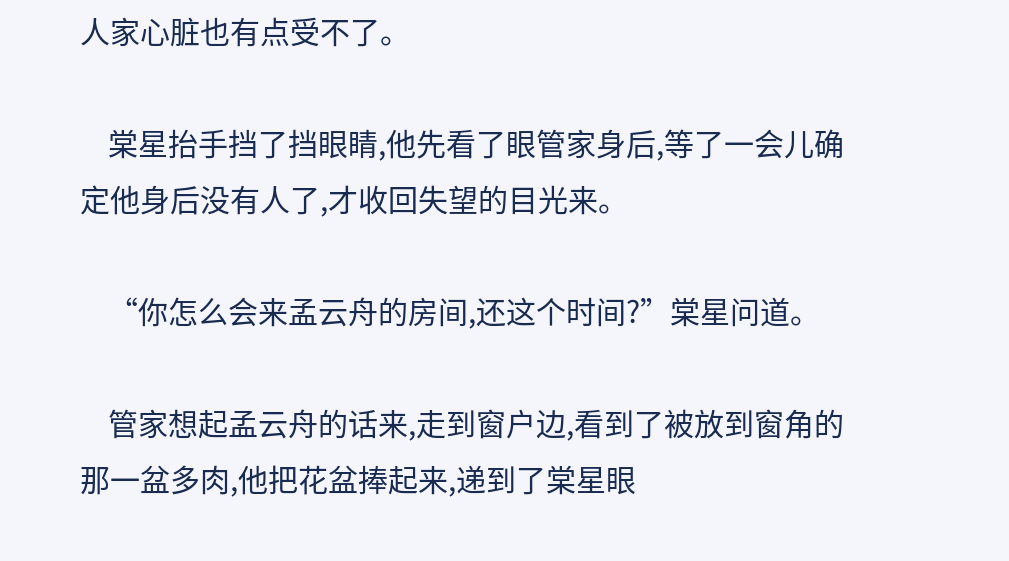人家心脏也有点受不了。

    棠星抬手挡了挡眼睛,他先看了眼管家身后,等了一会儿确定他身后没有人了,才收回失望的目光来。

    “你怎么会来孟云舟的房间,还这个时间?”棠星问道。

    管家想起孟云舟的话来,走到窗户边,看到了被放到窗角的那一盆多肉,他把花盆捧起来,递到了棠星眼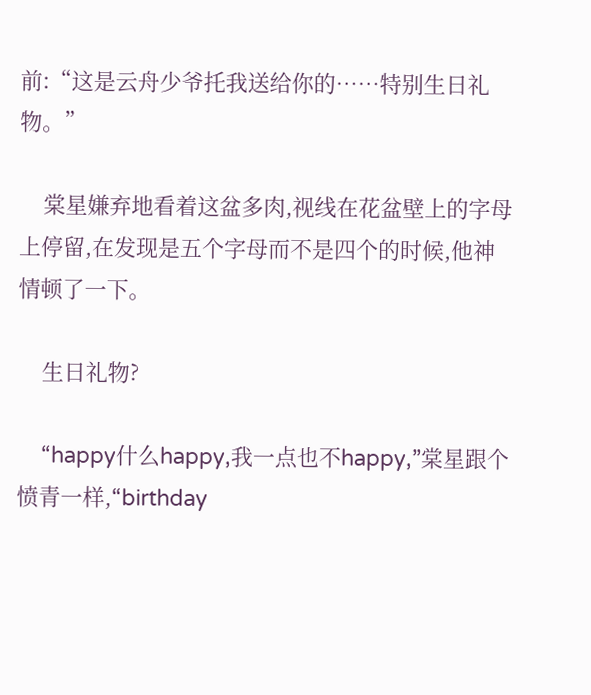前:“这是云舟少爷托我送给你的……特别生日礼物。”

    棠星嫌弃地看着这盆多肉,视线在花盆壁上的字母上停留,在发现是五个字母而不是四个的时候,他神情顿了一下。

    生日礼物?

    “happy什么happy,我一点也不happy,”棠星跟个愤青一样,“birthday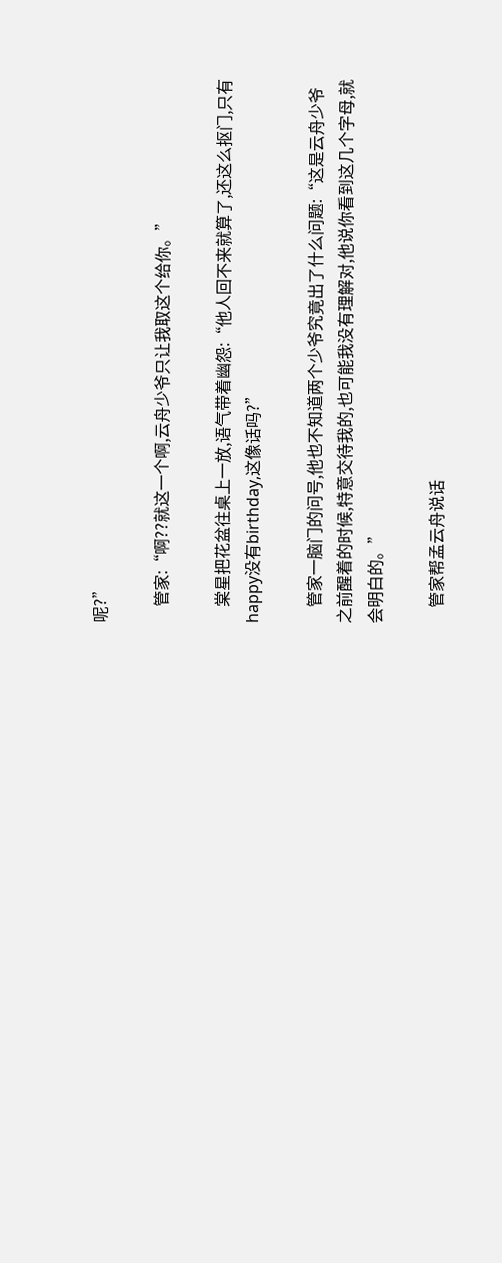呢?”

    管家:“啊??就这一个啊,云舟少爷只让我取这个给你。”

    棠星把花盆往桌上一放,语气带着幽怨:“他人回不来就算了,还这么抠门,只有happy没有birthday,这像话吗?”

    管家一脑门的问号,他也不知道两个少爷究竟出了什么问题:“这是云舟少爷之前醒着的时候,特意交待我的,也可能我没有理解对,他说你看到这几个字母,就会明白的。”

    管家帮孟云舟说话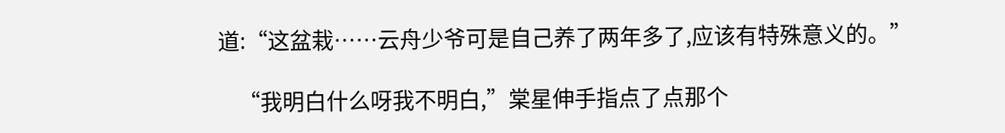道:“这盆栽……云舟少爷可是自己养了两年多了,应该有特殊意义的。”

    “我明白什么呀我不明白,”棠星伸手指点了点那个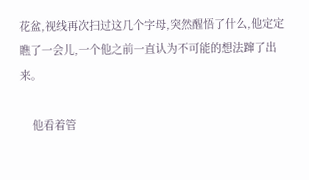花盆,视线再次扫过这几个字母,突然醒悟了什么,他定定瞧了一会儿,一个他之前一直认为不可能的想法蹿了出来。

    他看着管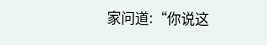家问道:“你说这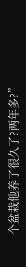个盆栽他养了很久了?两年多?”